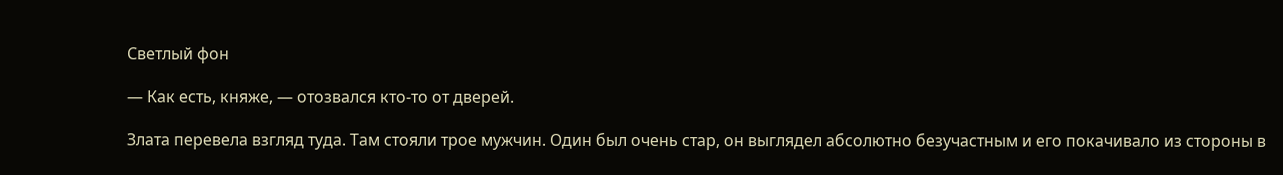Светлый фон

— Как есть, княже, — отозвался кто-то от дверей.

Злата перевела взгляд туда. Там стояли трое мужчин. Один был очень стар, он выглядел абсолютно безучастным и его покачивало из стороны в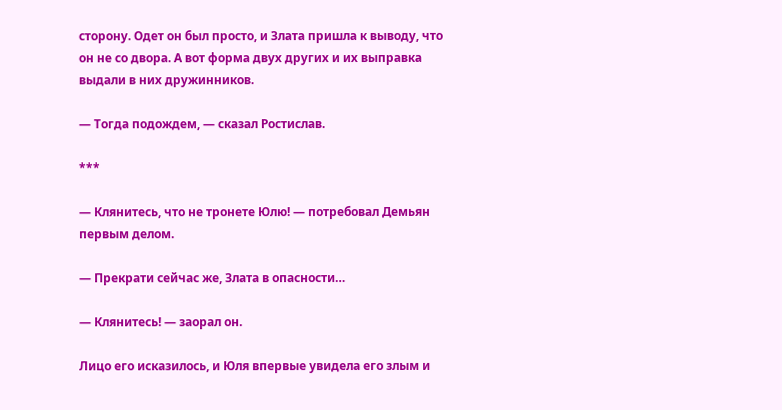сторону. Одет он был просто, и Злата пришла к выводу, что он не со двора. А вот форма двух других и их выправка выдали в них дружинников.

— Тогда подождем, — сказал Ростислав.

***

— Клянитесь, что не тронете Юлю! — потребовал Демьян первым делом.

— Прекрати сейчас же, Злата в опасности…

— Клянитесь! — заорал он.

Лицо его исказилось, и Юля впервые увидела его злым и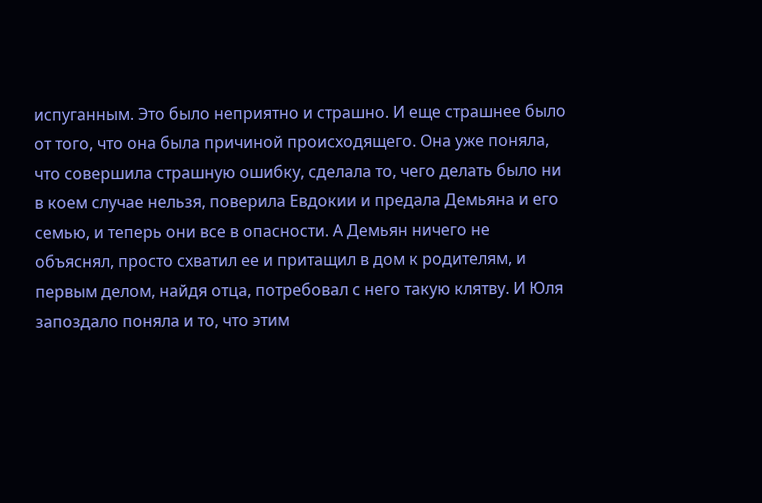испуганным. Это было неприятно и страшно. И еще страшнее было от того, что она была причиной происходящего. Она уже поняла, что совершила страшную ошибку, сделала то, чего делать было ни в коем случае нельзя, поверила Евдокии и предала Демьяна и его семью, и теперь они все в опасности. А Демьян ничего не объяснял, просто схватил ее и притащил в дом к родителям, и первым делом, найдя отца, потребовал с него такую клятву. И Юля запоздало поняла и то, что этим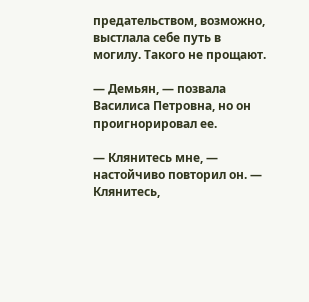предательством, возможно, выстлала себе путь в могилу. Такого не прощают.

— Демьян, — позвала Василиса Петровна, но он проигнорировал ее.

— Клянитесь мне, — настойчиво повторил он. — Клянитесь,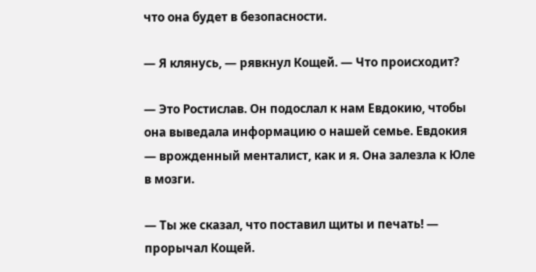что она будет в безопасности.

— Я клянусь, — рявкнул Кощей. — Что происходит?

— Это Ростислав. Он подослал к нам Евдокию, чтобы она выведала информацию о нашей семье. Евдокия — врожденный менталист, как и я. Она залезла к Юле в мозги.

— Ты же сказал, что поставил щиты и печать! — прорычал Кощей.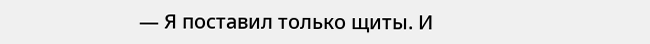— Я поставил только щиты. И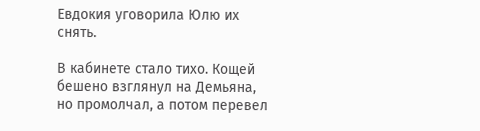Евдокия уговорила Юлю их снять.

В кабинете стало тихо. Кощей бешено взглянул на Демьяна, но промолчал, а потом перевел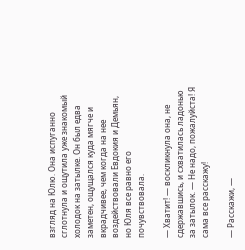взгляд на Юлю. Она испуганно сглотнула и ощутила уже знакомый холодок на затылке. Он был едва заметен, ощущался куда мягче и вкрадчивее, чем когда на нее воздействовали Евдокия и Демьян, но Юля все равно его почувствовала.

— Хватит! — воскликнула она, не сдержавшись, и схватилась ладонью за затылок. — Не надо, пожалуйста! Я сама все расскажу!

— Расскажи, —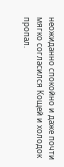неожиданно спокойно и даже почти мягко согласился Кощей и холодок пропал.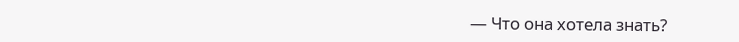— Что она хотела знать?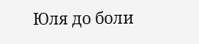Юля до боли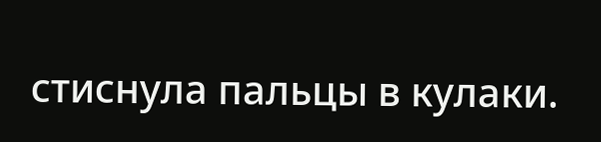стиснула пальцы в кулаки.